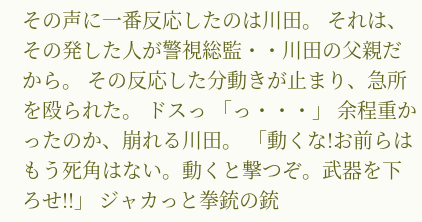その声に一番反応したのは川田。 それは、その発した人が警視総監・・川田の父親だから。 その反応した分動きが止まり、急所を殴られた。 ドスっ 「っ・・・」 余程重かったのか、崩れる川田。 「動くな!お前らはもう死角はない。動くと撃つぞ。武器を下ろせ!!」 ジャカっと拳銃の銃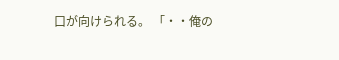口が向けられる。 「・・俺の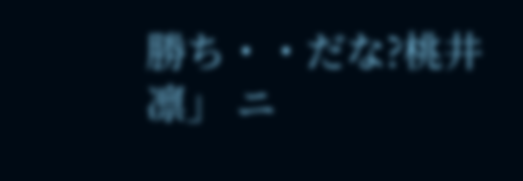勝ち・・だな?桃井凛」 ニ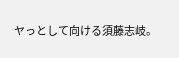ヤっとして向ける須藤志岐。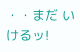・・まだ いけるッ!